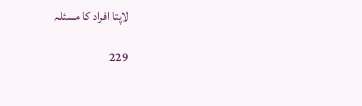لاپتا افراد کا مسئلہ

229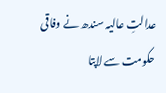عدالتِ عالیہ سندھ نے وفاقی حکومت سے لاپتا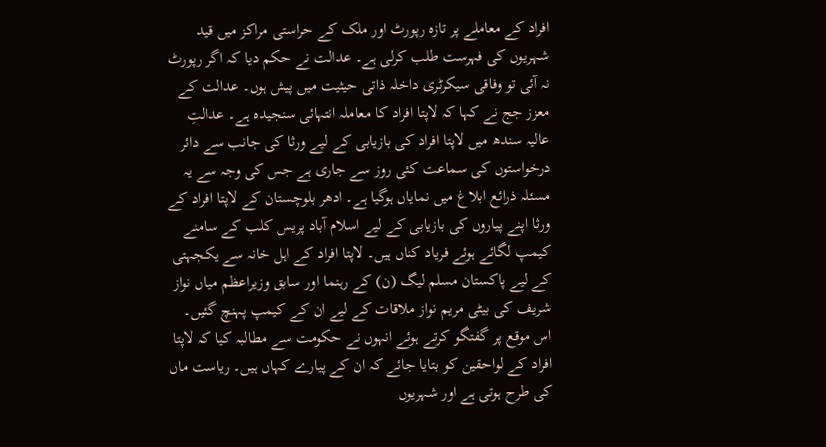افراد کے معاملے پر تازہ رپورٹ اور ملک کے حراستی مراکز میں قید شہریوں کی فہرست طلب کرلی ہے۔ عدالت نے حکم دیا کہ اگر رپورٹ نہ آئی تو وفاقی سیکرٹری داخلہ ذاتی حیثیت میں پیش ہوں۔ عدالت کے معزز جج نے کہا کہ لاپتا افراد کا معاملہ انتہائی سنجیدہ ہے۔ عدالتِ عالیہ سندھ میں لاپتا افراد کی بازیابی کے لیے ورثا کی جانب سے دائر درخواستوں کی سماعت کئی روز سے جاری ہے جس کی وجہ سے یہ مسئلہ ذرائع ابلاغ میں نمایاں ہوگیا ہے۔ ادھر بلوچستان کے لاپتا افراد کے ورثا اپنے پیاروں کی بازیابی کے لیے اسلام آباد پریس کلب کے سامنے کیمپ لگائے ہوئے فریاد کناں ہیں۔ لاپتا افراد کے اہل خانہ سے یکجہتی کے لیے پاکستان مسلم لیگ (ن) کے رہنما اور سابق وزیراعظم میاں نواز شریف کی بیٹی مریم نواز ملاقات کے لیے ان کے کیمپ پہنچ گئیں۔ اس موقع پر گفتگو کرتے ہوئے انہوں نے حکومت سے مطالبہ کیا کہ لاپتا افراد کے لواحقین کو بتایا جائے کہ ان کے پیارے کہاں ہیں۔ ریاست ماں کی طرح ہوتی ہے اور شہریوں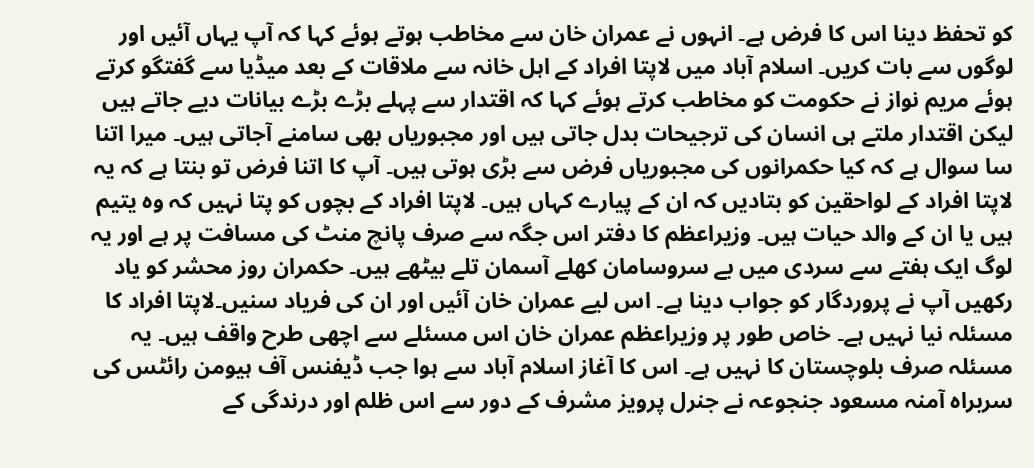کو تحفظ دینا اس کا فرض ہے۔ انہوں نے عمران خان سے مخاطب ہوتے ہوئے کہا کہ آپ یہاں آئیں اور لوگوں سے بات کریں۔ اسلام آباد میں لاپتا افراد کے اہل خانہ سے ملاقات کے بعد میڈیا سے گفتگو کرتے ہوئے مریم نواز نے حکومت کو مخاطب کرتے ہوئے کہا کہ اقتدار سے پہلے بڑے بڑے بیانات دیے جاتے ہیں لیکن اقتدار ملتے ہی انسان کی ترجیحات بدل جاتی ہیں اور مجبوریاں بھی سامنے آجاتی ہیں۔ میرا اتنا سا سوال ہے کہ کیا حکمرانوں کی مجبوریاں فرض سے بڑی ہوتی ہیں۔ آپ کا اتنا فرض تو بنتا ہے کہ یہ لاپتا افراد کے لواحقین کو بتادیں کہ ان کے پیارے کہاں ہیں۔ لاپتا افراد کے بچوں کو پتا نہیں کہ وہ یتیم ہیں یا ان کے والد حیات ہیں۔ وزیراعظم کا دفتر اس جگہ سے صرف پانچ منٹ کی مسافت پر ہے اور یہ لوگ ایک ہفتے سے سردی میں بے سروسامان کھلے آسمان تلے بیٹھے ہیں۔ حکمران روز محشر کو یاد رکھیں آپ نے پروردگار کو جواب دینا ہے۔ اس لیے عمران خان آئیں اور ان کی فریاد سنیں۔لاپتا افراد کا مسئلہ نیا نہیں ہے۔ خاص طور پر وزیراعظم عمران خان اس مسئلے سے اچھی طرح واقف ہیں۔ یہ مسئلہ صرف بلوچستان کا نہیں ہے۔ اس کا آغاز اسلام آباد سے ہوا جب ڈیفنس آف ہیومن رائٹس کی سربراہ آمنہ مسعود جنجوعہ نے جنرل پرویز مشرف کے دور سے اس ظلم اور درندگی کے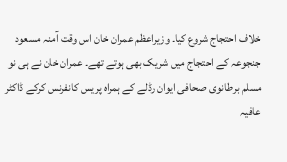خلاف احتجاج شروع کیا۔ وزیراعظم عمران خان اس وقت آمنہ مسعود جنجوعہ کے احتجاج میں شریک بھی ہوتے تھے۔ عمران خان نے ہی نو مسلم برطانوی صحافی ایوان رڈلے کے ہمراہ پریس کانفرنس کرکے ڈاکٹر عافیہ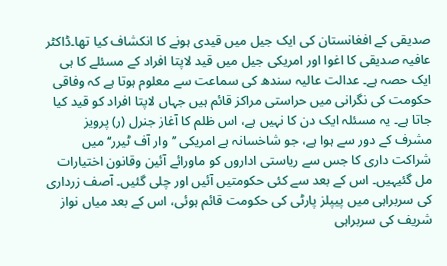صدیقی کے افغانستان کی ایک جیل میں قیدی ہونے کا انکشاف کیا تھا۔ڈاکٹر عافیہ صدیقی کا اغوا اور امریکی جیل میں قید لاپتا افراد کے مسئلے کا ہی ایک حصہ ہے۔ عدالت عالیہ سندھ کی سماعت سے معلوم ہوتا ہے کہ وفاقی حکومت کی نگرانی میں حراستی مراکز قائم ہیں جہاں لاپتا افراد کو قید کیا جاتا ہے۔ یہ مسئلہ ایک دن کا نہیں ہے، اس ظلم کا آغاز جنرل (ر) پرویز مشرف کے دور سے ہوا ہے، جو شاخسانہ ہے امریکی ’’وار آف ٹیرر‘‘ میں شراکت داری کا جس سے ریاستی اداروں کو ماورائے آئین وقانون اختیارات مل گئیہیں۔ اس کے بعد سے کئی حکومتیں آئیں اور چلی گئیں۔ آصف زرداری کی سربراہی میں پیپلز پارٹی کی حکومت قائم ہوئی، اس کے بعد میاں نواز شریف کی سربراہی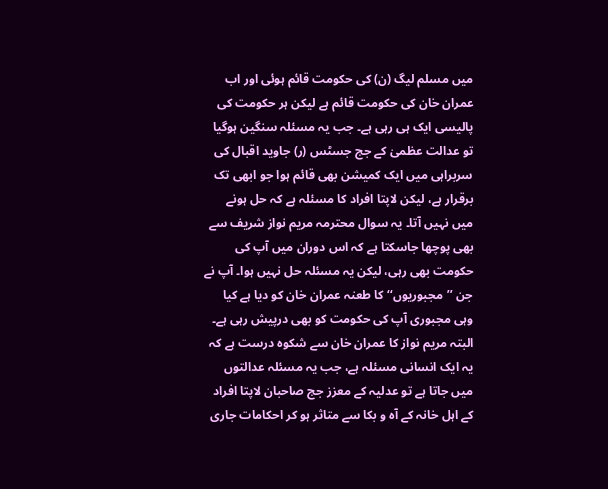میں مسلم لیگ (ن) کی حکومت قائم ہوئی اور اب عمران خان کی حکومت قائم ہے لیکن ہر حکومت کی پالیسی ایک ہی رہی ہے۔ جب یہ مسئلہ سنگین ہوگیا تو عدالت عظمیٰ کے جج جسٹس (ر) جاوید اقبال کی سربراہی میں ایک کمیشن بھی قائم ہوا جو ابھی تک برقرار ہے، لیکن لاپتا افراد کا مسئلہ ہے کہ حل ہونے میں نہیں آتا۔ یہ سوال محترمہ مریم نواز شریف سے بھی پوچھا جاسکتا ہے کہ اس دوران میں آپ کی حکومت بھی رہی، لیکن یہ مسئلہ حل نہیں ہوا۔ آپ نے جن ’’مجبوریوں‘‘ کا طعنہ عمران خان کو دیا ہے کیا وہی مجبوری آپ کی حکومت کو بھی درپیش رہی ہے۔ البتہ مریم نواز کا عمران خان سے شکوہ درست ہے کہ یہ ایک انسانی مسئلہ ہے، جب یہ مسئلہ عدالتوں میں جاتا ہے تو عدلیہ کے معزز جج صاحبان لاپتا افراد کے اہل خانہ کے آہ و بکا سے متاثر ہو کر احکامات جاری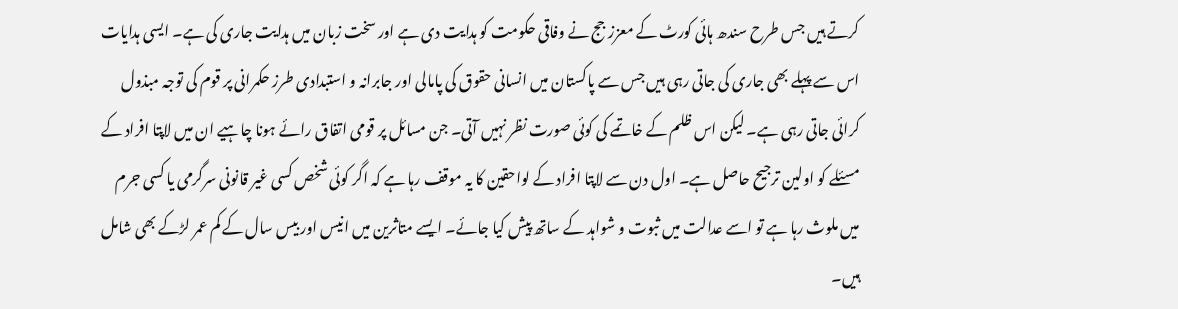کرتے ہیں جس طرح سندھ ہائی کورٹ کے معزز جج نے وفاقی حکومت کو ہدایت دی ہے اور سخت زبان میں ہدایت جاری کی ہے۔ ایسی ہدایات اس سے پہلے بھی جاری کی جاتی رہی ہیں جس سے پاکستان میں انسانی حقوق کی پامالی اور جابرانہ و استبدادی طرز حکمرانی پر قوم کی توجہ مبذول کرائی جاتی رہی ہے۔ لیکن اس ظلم کے خاتمے کی کوئی صورت نظر نہیں آتی۔ جن مسائل پر قومی اتفاق رائے ہونا چاہیے ان میں لاپتا افراد کے مسئلے کو اولین ترجیح حاصل ہے۔ اول دن سے لاپتا افراد کے لواحقین کا یہ موقف رہا ہے کہ اگر کوئی شخص کسی غیر قانونی سرگرمی یا کسی جرم میں ملوث رہا ہے تو اسے عدالت میں ثبوت و شواہد کے ساتھ پیش کیا جائے۔ ایسے متاثرین میں انیس اور بیس سال کے کم عمر لڑکے بھی شامل ہیں۔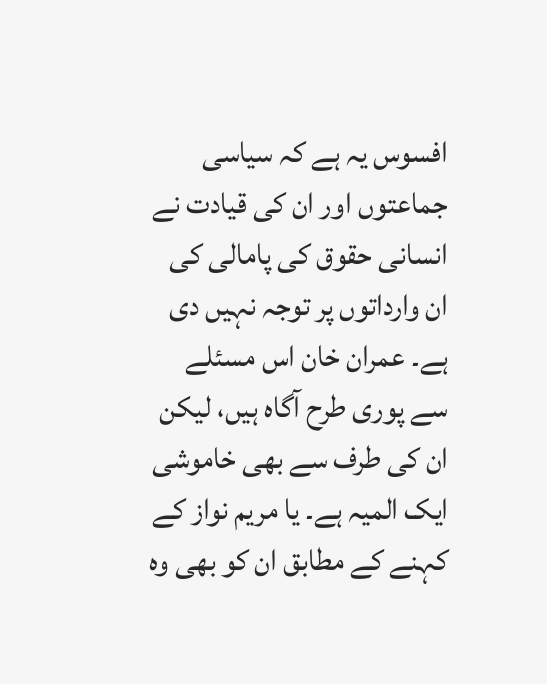افسوس یہ ہے کہ سیاسی جماعتوں اور ان کی قیادت نے انسانی حقوق کی پامالی کی ان وارداتوں پر توجہ نہیں دی ہے۔ عمران خان اس مسئلے سے پوری طرح آگاہ ہیں، لیکن ان کی طرف سے بھی خاموشی ایک المیہ ہے۔ یا مریم نواز کے کہنے کے مطابق ان کو بھی وہ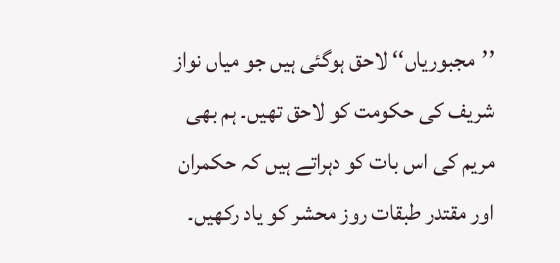’’مجبوریاں‘‘ لاحق ہوگئی ہیں جو میاں نواز شریف کی حکومت کو لاحق تھیں۔ ہم بھی مریم کی اس بات کو دہراتے ہیں کہ حکمران اور مقتدر طبقات روز محشر کو یاد رکھیں۔